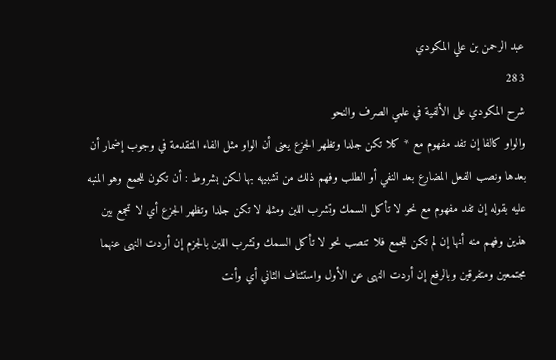عبد الرحمن بن علي المكودي
283
شرح المكودي على الألفية في علمي الصرف والنحو
والواو كالفا إن تفد مفهوم مع * كلا تكن جلدا وتظهر الجزع يعنى أن الواو مثل الفاء المتقدمة في وجوب إضمار أن بعدها ونصب الفعل المضارع بعد النفي أو الطلب وفهم ذلك من تشبيهه بها لكن بشروط : أن تكون للجمع وهو المنبه عليه بقوله إن تفد مفهوم مع نحو لا تأكل السمك وتشرب اللبن ومثله لا تكن جلدا وتظهر الجزع أي لا تجمع بين هذين وفهم منه أنها إن لم تكن للجمع فلا تنصب نحو لا تأكل السمك وتشرب اللبن بالجزم إن أردت النهى عنهما مجتمعين ومتفرقين وبالرفع إن أردت النهى عن الأول واستئناف الثاني أي وأنت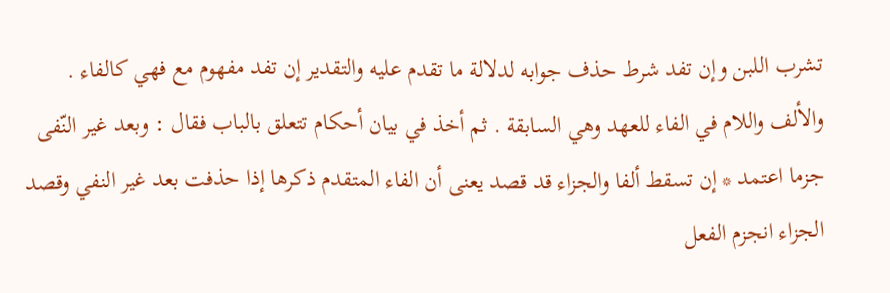تشرب اللبن وإن تفد شرط حذف جوابه لدلالة ما تقدم عليه والتقدير إن تفد مفهوم مع فهي كالفاء . والألف واللام في الفاء للعهد وهي السابقة . ثم أخذ في بيان أحكام تتعلق بالباب فقال : وبعد غير النّفى جزما اعتمد * إن تسقط ألفا والجزاء قد قصد يعنى أن الفاء المتقدم ذكرها إذا حذفت بعد غير النفي وقصد الجزاء انجزم الفعل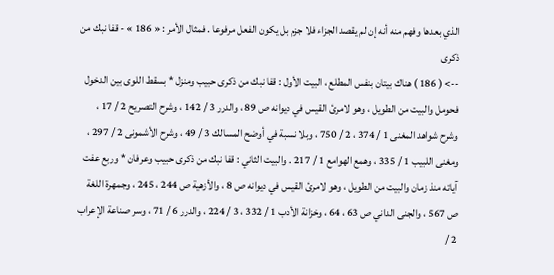الذي بعدها وفهم منه أنه إن لم يقصد الجزاء فلا جزم بل يكون الفعل مرفوعا . فمثال الأمر : « 186 » - قفا نبك من ذكرى
--> ( 186 ) هناك بيتان بنفس المطلع ، البيت الأول : قفا نبك من ذكرى حبيب ومنزل * بسقط اللوى بين الدخول فحومل والبيت من الطويل ، وهو لامرئ القيس في ديوانه ص 89 ، والدرر 3 / 142 ، وشرح التصريح 2 / 17 ، وشرح شواهد المغنى 1 / 374 ، 2 / 750 ، وبلا نسبة في أوضح المسالك 3 / 49 ، وشرح الأشمونى 2 / 297 ، ومغنى اللبيب 1 / 335 ، وهمع الهوامع 1 / 217 . والبيت الثاني : قفا نبك من ذكرى حبيب وعرفان * وربع عفت آياته منذ زمان والبيت من الطويل ، وهو لامرئ القيس في ديوانه ص 8 ، والأزهية ص 244 ، 245 ، وجمهرة اللغة ص 567 ، والجنى الداني ص 63 ، 64 ، وخزانة الأدب 1 / 332 ، 3 / 224 ، والدرر 6 / 71 ، وسر صناعة الإعراب 2 /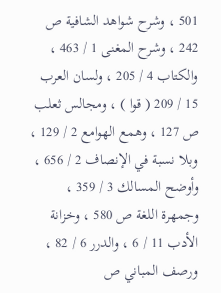501 ، وشرح شواهد الشافية ص 242 ، وشرح المغنى 1 / 463 ، والكتاب 4 / 205 ، ولسان العرب 15 / 209 ( قوا ) ، ومجالس ثعلب ص 127 ، وهمع الهوامع 2 / 129 ، وبلا نسبة في الإنصاف 2 / 656 ، وأوضح المسالك 3 / 359 ، وجمهرة اللغة ص 580 ، وخزانة الأدب 11 / 6 ، والدرر 6 / 82 ، ورصف المباني ص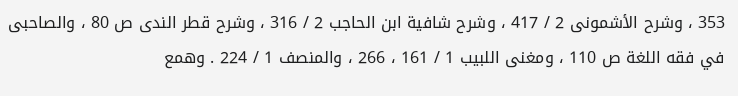353 ، وشرح الأشمونى 2 / 417 ، وشرح شافية ابن الحاجب 2 / 316 ، وشرح قطر الندى ص 80 ، والصاحبى في فقه اللغة ص 110 ، ومغنى اللبيب 1 / 161 ، 266 ، والمنصف 1 / 224 . وهمع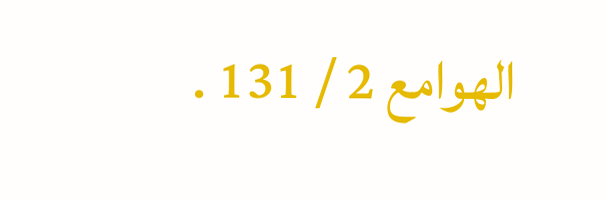الهوامع 2 / 131 .